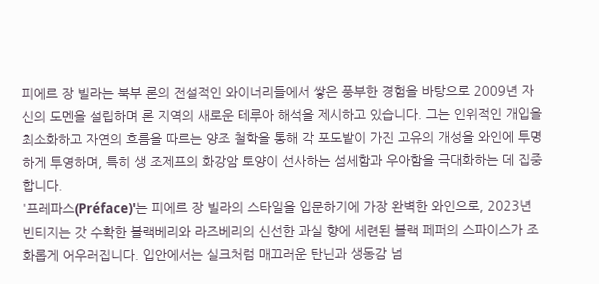피에르 장 빌라는 북부 론의 전설적인 와이너리들에서 쌓은 풍부한 경험을 바탕으로 2009년 자신의 도멘을 설립하며 론 지역의 새로운 테루아 해석을 제시하고 있습니다. 그는 인위적인 개입을 최소화하고 자연의 흐름을 따르는 양조 철학을 통해 각 포도밭이 가진 고유의 개성을 와인에 투명하게 투영하며, 특히 생 조제프의 화강암 토양이 선사하는 섬세함과 우아함을 극대화하는 데 집중합니다.
'프레파스(Préface)'는 피에르 장 빌라의 스타일을 입문하기에 가장 완벽한 와인으로, 2023년 빈티지는 갓 수확한 블랙베리와 라즈베리의 신선한 과실 향에 세련된 블랙 페퍼의 스파이스가 조화롭게 어우러집니다. 입안에서는 실크처럼 매끄러운 탄닌과 생동감 넘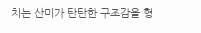치는 산미가 탄탄한 구조감을 형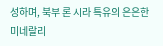성하며, 북부 론 시라 특유의 은은한 미네랄리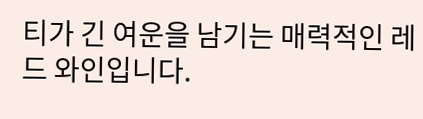티가 긴 여운을 남기는 매력적인 레드 와인입니다.